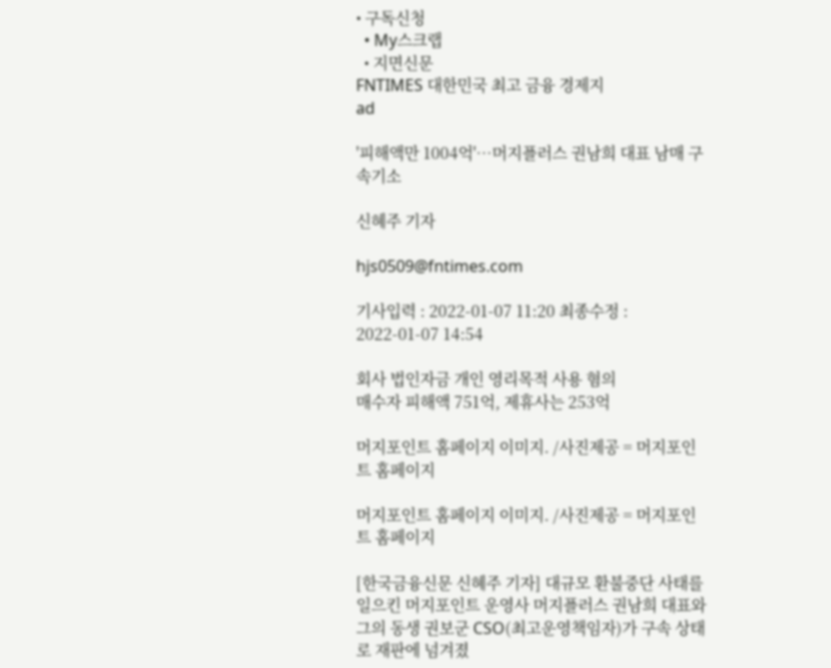• 구독신청
  • My스크랩
  • 지면신문
FNTIMES 대한민국 최고 금융 경제지
ad

'피해액만 1004억'…머지플러스 권남희 대표 남매 구속기소

신혜주 기자

hjs0509@fntimes.com

기사입력 : 2022-01-07 11:20 최종수정 : 2022-01-07 14:54

회사 법인자금 개인 영리목적 사용 혐의
매수자 피해액 751억, 제휴사는 253억

머지포인트 홈페이지 이미지. /사진제공 = 머지포인트 홈페이지

머지포인트 홈페이지 이미지. /사진제공 = 머지포인트 홈페이지

[한국금융신문 신혜주 기자] 대규모 환불중단 사태를 일으킨 머지포인트 운영사 머지플러스 권남희 대표와 그의 동생 권보군 CSO(최고운영책임자)가 구속 상태로 재판에 넘겨졌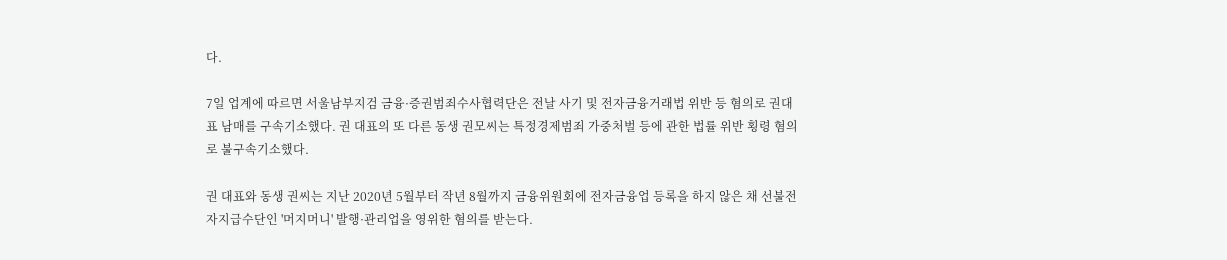다.

7일 업계에 따르면 서울남부지검 금융·증권범죄수사협력단은 전날 사기 및 전자금융거래법 위반 등 혐의로 권대표 남매를 구속기소했다. 권 대표의 또 다른 동생 권모씨는 특정경제범죄 가중처벌 등에 관한 법률 위반 횡령 혐의로 불구속기소했다.

권 대표와 동생 권씨는 지난 2020년 5월부터 작년 8월까지 금융위원회에 전자금융업 등록을 하지 않은 채 선불전자지급수단인 '머지머니' 발행·관리업을 영위한 혐의를 받는다.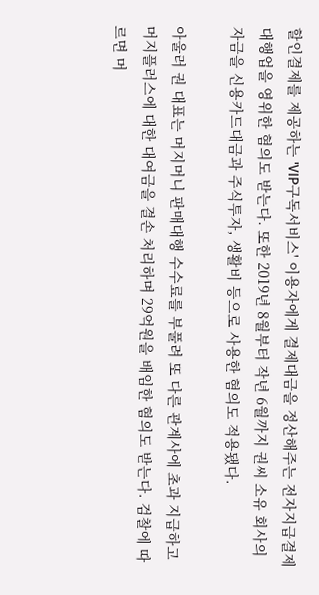할인결제를 제공하는 'VIP구독서비스' 이용자에게 결제대금을 정산해주는 전자지급결제대행업을 영위한 혐의도 받는다. 또한 2019년 8월부터 작년 6월까지 권씨 소유 회사의 자금을 신용카드대금과 주식투자, 생활비 등으로 사용한 혐의도 적용됐다.

아울러 권 대표는 머지머니 판매대행 수수료를 부풀려 또 다른 관계사에 초과 지급하고 머지플러스에 대한 대여금을 결손 처리하며 29억원을 배임한 혐의도 받는다. 검찰에 따르면 머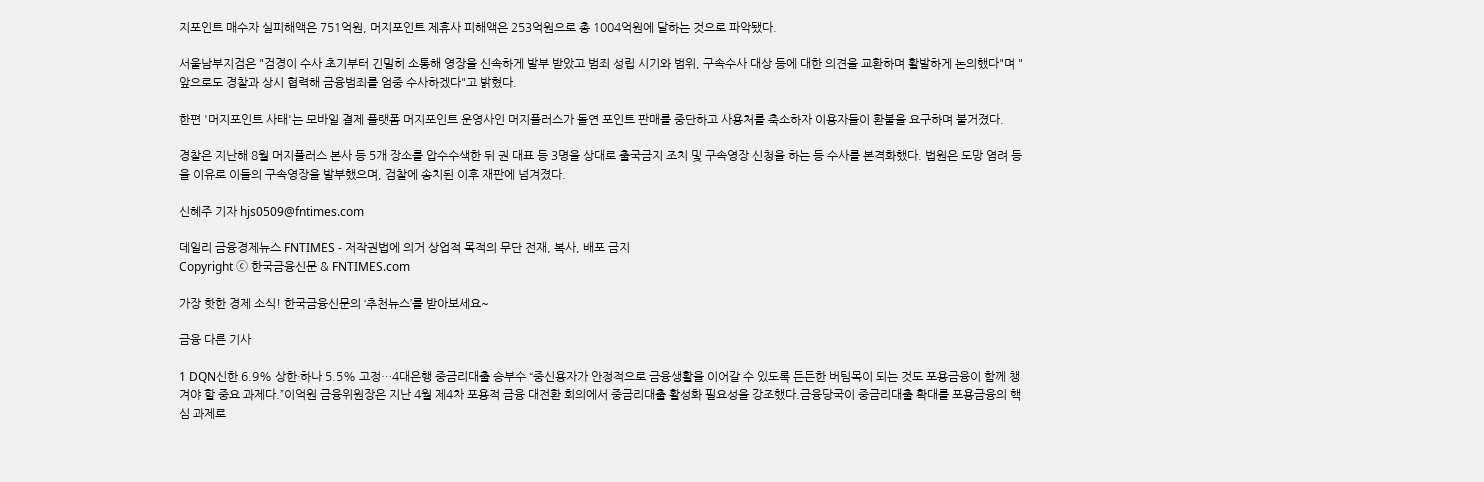지포인트 매수자 실피해액은 751억원, 머지포인트 제휴사 피해액은 253억원으로 총 1004억원에 달하는 것으로 파악됐다.

서울남부지검은 "검경이 수사 초기부터 긴밀히 소통해 영장을 신속하게 발부 받았고 범죄 성립 시기와 범위, 구속수사 대상 등에 대한 의견을 교환하며 활발하게 논의했다"며 "앞으로도 경찰과 상시 협력해 금융범죄를 엄중 수사하겠다"고 밝혔다.

한편 '머지포인트 사태'는 모바일 결제 플랫폼 머지포인트 운영사인 머지플러스가 돌연 포인트 판매를 중단하고 사용처를 축소하자 이용자들이 환불을 요구하며 불거졌다.

경찰은 지난해 8월 머지플러스 본사 등 5개 장소를 압수수색한 뒤 권 대표 등 3명을 상대로 출국금지 조치 및 구속영장 신청을 하는 등 수사를 본격화했다. 법원은 도망 염려 등을 이유로 이들의 구속영장을 발부했으며, 검찰에 송치된 이후 재판에 넘겨졌다.

신혜주 기자 hjs0509@fntimes.com

데일리 금융경제뉴스 FNTIMES - 저작권법에 의거 상업적 목적의 무단 전재, 복사, 배포 금지
Copyright ⓒ 한국금융신문 & FNTIMES.com

가장 핫한 경제 소식! 한국금융신문의 ‘추천뉴스’를 받아보세요~

금융 다른 기사

1 DQN신한 6.9% 상한·하나 5.5% 고정…4대은행 중금리대출 승부수 “중신용자가 안정적으로 금융생활을 이어갈 수 있도록 든든한 버팀목이 되는 것도 포용금융이 함께 챙겨야 할 중요 과제다.”이억원 금융위원장은 지난 4월 제4차 포용적 금융 대전환 회의에서 중금리대출 활성화 필요성을 강조했다.금융당국이 중금리대출 확대를 포용금융의 핵심 과제로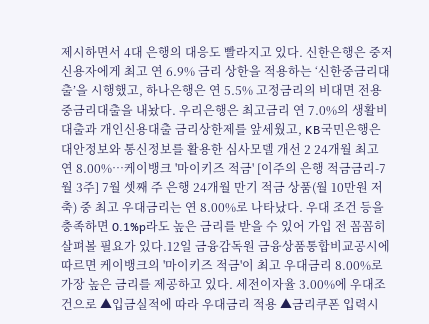제시하면서 4대 은행의 대응도 빨라지고 있다. 신한은행은 중저신용자에게 최고 연 6.9% 금리 상한을 적용하는 ‘신한중금리대출’을 시행했고, 하나은행은 연 5.5% 고정금리의 비대면 전용 중금리대출을 내놨다. 우리은행은 최고금리 연 7.0%의 생활비대출과 개인신용대출 금리상한제를 앞세웠고, KB국민은행은 대안정보와 통신정보를 활용한 심사모델 개선 2 24개월 최고 연 8.00%…케이뱅크 '마이키즈 적금' [이주의 은행 적금금리-7월 3주] 7월 셋째 주 은행 24개월 만기 적금 상품(월 10만원 저축) 중 최고 우대금리는 연 8.00%로 나타났다. 우대 조건 등을 충족하면 0.1%p라도 높은 금리를 받을 수 있어 가입 전 꼼꼼히 살펴볼 필요가 있다.12일 금융감독원 금융상품통합비교공시에 따르면 케이뱅크의 '마이키즈 적금'이 최고 우대금리 8.00%로 가장 높은 금리를 제공하고 있다. 세전이자율 3.00%에 우대조건으로 ▲입금실적에 따라 우대금리 적용 ▲금리쿠폰 입력시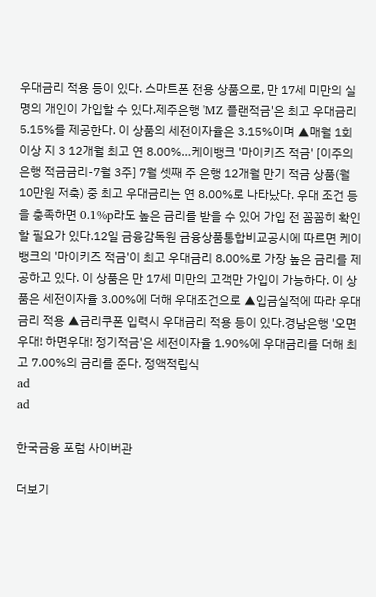우대금리 적용 등이 있다. 스마트폰 전용 상품으로, 만 17세 미만의 실명의 개인이 가입할 수 있다.제주은행 'MZ 플랜적금'은 최고 우대금리 5.15%를 제공한다. 이 상품의 세전이자율은 3.15%이며 ▲매월 1회 이상 지 3 12개월 최고 연 8.00%…케이뱅크 '마이키즈 적금' [이주의 은행 적금금리-7월 3주] 7월 셋째 주 은행 12개월 만기 적금 상품(월 10만원 저축) 중 최고 우대금리는 연 8.00%로 나타났다. 우대 조건 등을 충족하면 0.1%p라도 높은 금리를 받을 수 있어 가입 전 꼼꼼히 확인할 필요가 있다.12일 금융감독원 금융상품통합비교공시에 따르면 케이뱅크의 '마이키즈 적금'이 최고 우대금리 8.00%로 가장 높은 금리를 제공하고 있다. 이 상품은 만 17세 미만의 고객만 가입이 가능하다. 이 상품은 세전이자율 3.00%에 더해 우대조건으로 ▲입금실적에 따라 우대금리 적용 ▲금리쿠폰 입력시 우대금리 적용 등이 있다.경남은행 '오면우대! 하면우대! 정기적금'은 세전이자율 1.90%에 우대금리를 더해 최고 7.00%의 금리를 준다. 정액적립식
ad
ad

한국금융 포럼 사이버관

더보기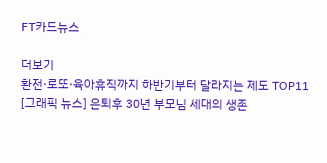FT카드뉴스

더보기
환전·로또·육아휴직까지 하반기부터 달라지는 제도 TOP11
[그래픽 뉴스] 은퇴후 30년 부모님 세대의 생존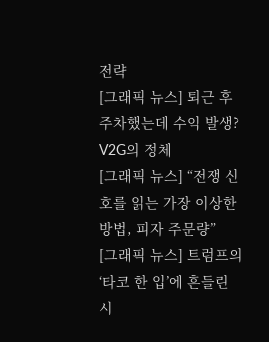전략
[그래픽 뉴스] 퇴근 후 주차했는데 수익 발생? V2G의 정체
[그래픽 뉴스] “전쟁 신호를 읽는 가장 이상한 방법, 피자 주문량”
[그래픽 뉴스] 트럼프의 ‘타코 한 입’에 흔들린 시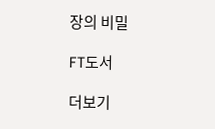장의 비밀

FT도서

더보기